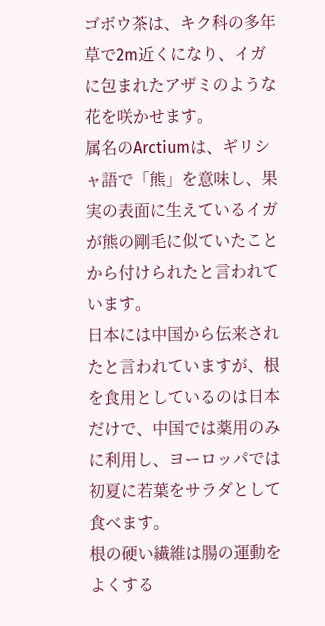ゴボウ茶は、キク科の多年草で2m近くになり、イガに包まれたアザミのような花を咲かせます。
属名のArctiumは、ギリシャ語で「熊」を意味し、果実の表面に生えているイガが熊の剛毛に似ていたことから付けられたと言われています。
日本には中国から伝来されたと言われていますが、根を食用としているのは日本だけで、中国では薬用のみに利用し、ヨーロッパでは初夏に若葉をサラダとして食べます。
根の硬い繊維は腸の運動をよくする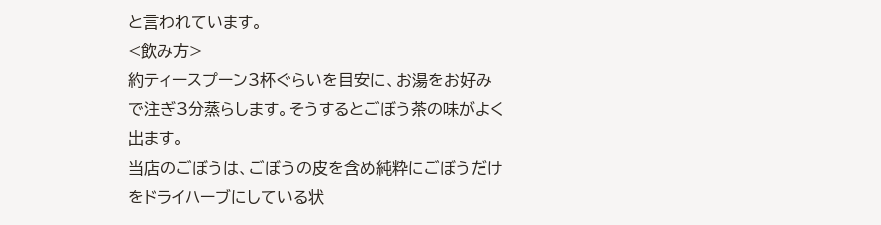と言われています。
<飲み方>
約ティースプーン3杯ぐらいを目安に、お湯をお好みで注ぎ3分蒸らします。そうするとごぼう茶の味がよく出ます。
当店のごぼうは、ごぼうの皮を含め純粋にごぼうだけをドライハーブにしている状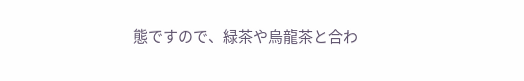態ですので、緑茶や烏龍茶と合わ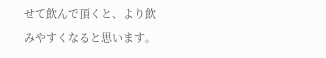せて飲んで頂くと、より飲みやすくなると思います。